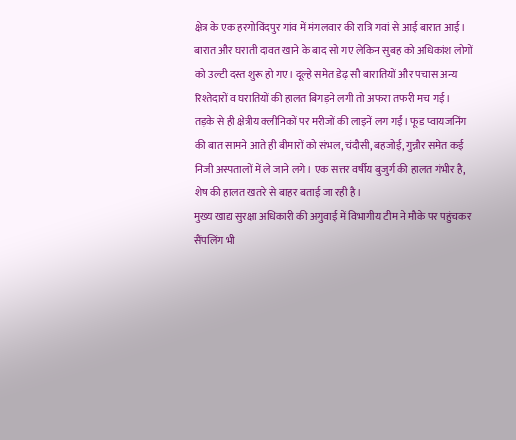क्षेत्र के एक हरगोविंदपुर गांव में मंगलवार की रात्रि गवां से आई बारात आई। बारात और घराती दावत खाने के बाद सो गए लेकिन सुबह को अधिकांश लोगों को उल्टी दस्त शुरू हो गए। दूल्हे समेत डेढ़ सौ बारातियों और पचास अन्य रिश्तेदारों व घरातियों की हालत बिगड़ने लगी तो अफरा तफरी मच गई।
तड़के से ही क्षेत्रीय क्लीनिकों पर मरीजों की लाइनें लग गईं। फूड प्वायजनिंग की बात सामने आते ही बीमारों को संभल, चंदौसी, बहजोई, गुन्नौर समेत कई निजी अस्पतालों में ले जाने लगे। एक सत्तर वर्षीय बुजुर्ग की हालत गंभीर है, शेष की हालत खतरे से बाहर बताई जा रही है।
मुख्य खाद्य सुरक्षा अधिकारी की अगुवाई में विभागीय टीम ने मौके पर पहुंचकर सैंपलिंग भी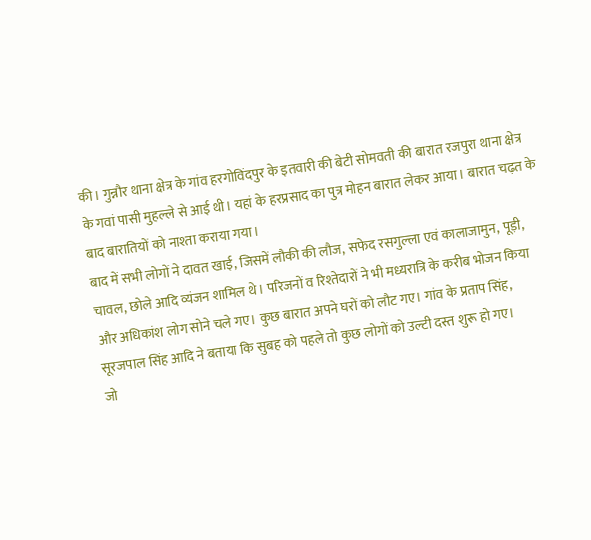की। गुन्नौर थाना क्षेत्र के गांव हरगोविंदपुर के इतवारी की बेटी सोमवती की बारात रजपुरा थाना क्षेत्र के गवां पासी मुहल्ले से आई थी। यहां के हरप्रसाद का पुत्र मोहन बारात लेकर आया। बारात चढ़त के बाद बारातियों को नाश्ता कराया गया।
बाद में सभी लोगों ने दावत खाई, जिसमें लौकी की लौज, सफेद रसगुल्ला एवं कालाजामुन, पूड़ी, चावल, छोले आदि व्यंजन शामिल थे। परिजनों व रिश्तेदारों ने भी मध्यरात्रि के करीब भोजन किया और अधिकांश लोग सोने चले गए। कुछ बारात अपने घरों को लौट गए। गांव के प्रताप सिंह, सूरजपाल सिंह आदि ने बताया कि सुबह को पहले तो कुछ लोगों को उल्टी दस्त शुरू हो गए।
जो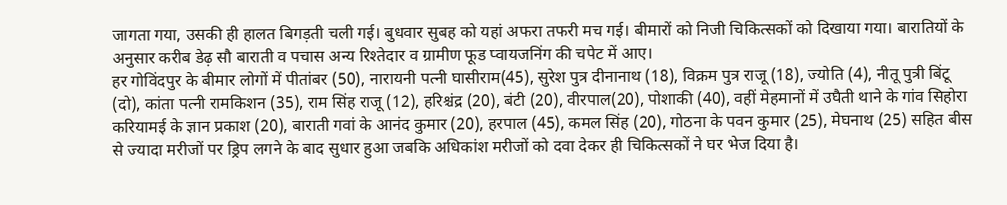जागता गया, उसकी ही हालत बिगड़ती चली गई। बुधवार सुबह को यहां अफरा तफरी मच गई। बीमारों को निजी चिकित्सकों को दिखाया गया। बारातियों के अनुसार करीब डेढ़ सौ बाराती व पचास अन्य रिश्तेदार व ग्रामीण फूड प्वायजनिंग की चपेट में आए।
हर गोविंदपुर के बीमार लोगों में पीतांबर (50), नारायनी पत्नी घासीराम(45), सुरेश पुत्र दीनानाथ (18), विक्रम पुत्र राजू (18), ज्योति (4), नीतू पुत्री बिंटू (दो), कांता पत्नी रामकिशन (35), राम सिंह राजू (12), हरिश्चंद्र (20), बंटी (20), वीरपाल(20), पोशाकी (40), वहीं मेहमानों में उघैती थाने के गांव सिहोरा करियामई के ज्ञान प्रकाश (20), बाराती गवां के आनंद कुमार (20), हरपाल (45), कमल सिंह (20), गोठना के पवन कुमार (25), मेघनाथ (25) सहित बीस से ज्यादा मरीजों पर ड्रिप लगने के बाद सुधार हुआ जबकि अधिकांश मरीजों को दवा देकर ही चिकित्सकों ने घर भेज दिया है।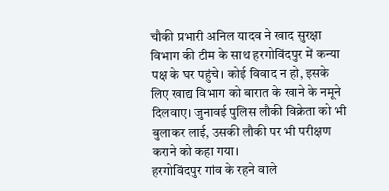चौकी प्रभारी अनिल यादव ने खाद सुरक्षा विभाग की टीम के साथ हरगोविंदपुर में कन्या पक्ष के घर पहुंचे। कोई विवाद न हो, इसके लिए खाद्य विभाग को बारात के खाने के नमूने दिलवाए। जुनावई पुलिस लौकी विक्रेता को भी बुलाकर लाई, उसकी लौकी पर भी परीक्षण कराने को कहा गया।
हरगोविंदपुर गांव के रहने वाले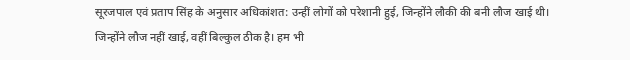सूरजपाल एवं प्रताप सिंह के अनुसार अधिकांशत: उन्हीं लोगों को परेशानी हुई, जिन्होंने लौकी की बनी लौज खाई थी। जिन्होंने लौज नहीं खाई, वहीं बिल्कुल ठीक है। हम भी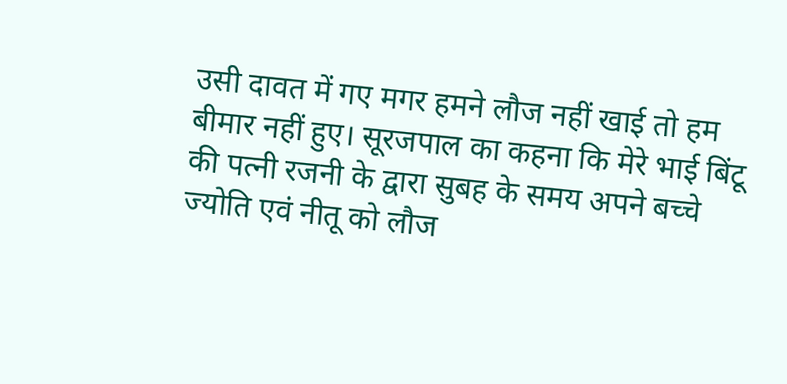उसी दावत में गए मगर हमने लौज नहीं खाई तो हम बीमार नहीं हुए। सूरजपाल का कहना कि मेरे भाई बिंटू की पत्नी रजनी के द्वारा सुबह के समय अपने बच्चे ज्योति एवं नीतू को लौज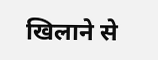खिलाने से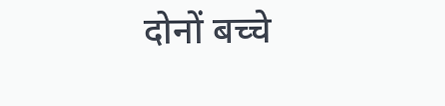दोनों बच्चे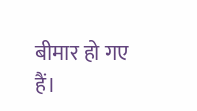बीमार हो गए हैं।